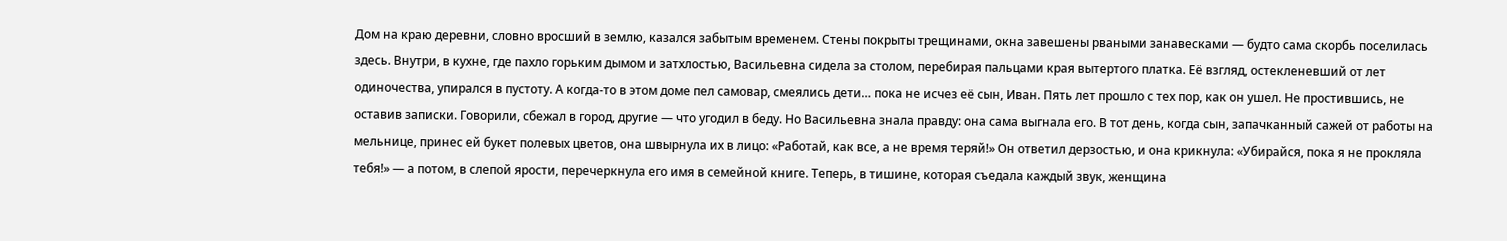Дом на краю деревни, словно вросший в землю, казался забытым временем. Стены покрыты трещинами, окна завешены рваными занавесками — будто сама скорбь поселилась здесь. Внутри, в кухне, где пахло горьким дымом и затхлостью, Васильевна сидела за столом, перебирая пальцами края вытертого платка. Её взгляд, остекленевший от лет одиночества, упирался в пустоту. А когда-то в этом доме пел самовар, смеялись дети… пока не исчез её сын, Иван. Пять лет прошло с тех пор, как он ушел. Не простившись, не оставив записки. Говорили, сбежал в город, другие — что угодил в беду. Но Васильевна знала правду: она сама выгнала его. В тот день, когда сын, запачканный сажей от работы на мельнице, принес ей букет полевых цветов, она швырнула их в лицо: «Работай, как все, а не время теряй!» Он ответил дерзостью, и она крикнула: «Убирайся, пока я не прокляла тебя!» — а потом, в слепой ярости, перечеркнула его имя в семейной книге. Теперь, в тишине, которая съедала каждый звук, женщина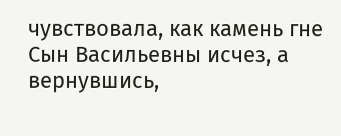чувствовала, как камень гне
Сын Васильевны исчез, а вернувшись,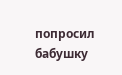попросил бабушку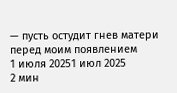— пусть остудит гнев матери перед моим появлением
1 июля 20251 июл 2025
2 мин